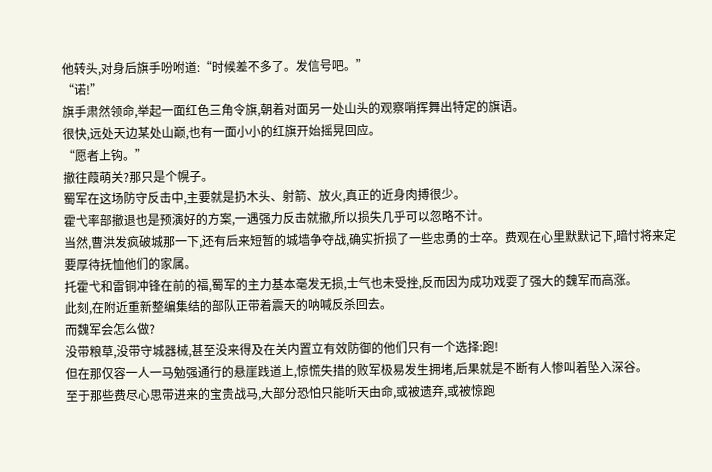他转头,对身后旗手吩咐道:“时候差不多了。发信号吧。”
“诺!”
旗手肃然领命,举起一面红色三角令旗,朝着对面另一处山头的观察哨挥舞出特定的旗语。
很快,远处天边某处山巅,也有一面小小的红旗开始摇晃回应。
“愿者上钩。”
撤往葭萌关?那只是个幌子。
蜀军在这场防守反击中,主要就是扔木头、射箭、放火,真正的近身肉搏很少。
霍弋率部撤退也是预演好的方案,一遇强力反击就撤,所以损失几乎可以忽略不计。
当然,曹洪发疯破城那一下,还有后来短暂的城墙争夺战,确实折损了一些忠勇的士卒。费观在心里默默记下,暗忖将来定要厚待抚恤他们的家属。
托霍弋和雷铜冲锋在前的福,蜀军的主力基本毫发无损,士气也未受挫,反而因为成功戏耍了强大的魏军而高涨。
此刻,在附近重新整编集结的部队正带着震天的呐喊反杀回去。
而魏军会怎么做?
没带粮草,没带守城器械,甚至没来得及在关内置立有效防御的他们只有一个选择:跑!
但在那仅容一人一马勉强通行的悬崖践道上,惊慌失措的败军极易发生拥堵,后果就是不断有人惨叫着坠入深谷。
至于那些费尽心思带进来的宝贵战马,大部分恐怕只能听天由命,或被遗弃,或被惊跑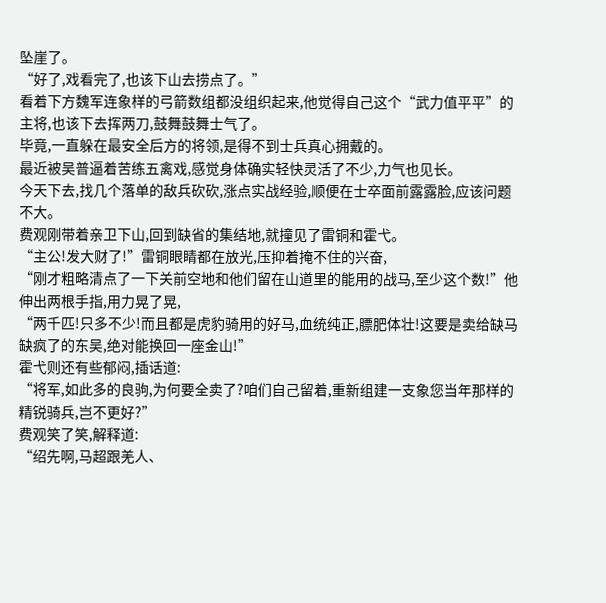坠崖了。
“好了,戏看完了,也该下山去捞点了。”
看着下方魏军连象样的弓箭数组都没组织起来,他觉得自己这个“武力值平平”的主将,也该下去挥两刀,鼓舞鼓舞士气了。
毕竟,一直躲在最安全后方的将领,是得不到士兵真心拥戴的。
最近被吴普逼着苦练五禽戏,感觉身体确实轻快灵活了不少,力气也见长。
今天下去,找几个落单的敌兵砍砍,涨点实战经验,顺便在士卒面前露露脸,应该问题不大。
费观刚带着亲卫下山,回到缺省的集结地,就撞见了雷铜和霍弋。
“主公!发大财了!”雷铜眼睛都在放光,压抑着掩不住的兴奋,
“刚才粗略清点了一下关前空地和他们留在山道里的能用的战马,至少这个数!”他伸出两根手指,用力晃了晃,
“两千匹!只多不少!而且都是虎豹骑用的好马,血统纯正,膘肥体壮!这要是卖给缺马缺疯了的东吴,绝对能换回一座金山!”
霍弋则还有些郁闷,插话道:
“将军,如此多的良驹,为何要全卖了?咱们自己留着,重新组建一支象您当年那样的精锐骑兵,岂不更好?”
费观笑了笑,解释道:
“绍先啊,马超跟羌人、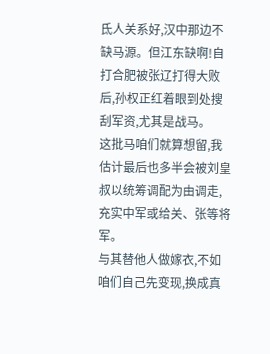氐人关系好,汉中那边不缺马源。但江东缺啊!自打合肥被张辽打得大败后,孙权正红着眼到处搜刮军资,尤其是战马。
这批马咱们就算想留,我估计最后也多半会被刘皇叔以统筹调配为由调走,充实中军或给关、张等将军。
与其替他人做嫁衣,不如咱们自己先变现,换成真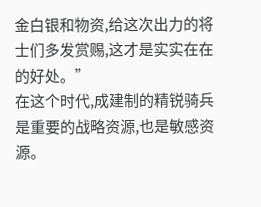金白银和物资,给这次出力的将士们多发赏赐,这才是实实在在的好处。”
在这个时代,成建制的精锐骑兵是重要的战略资源,也是敏感资源。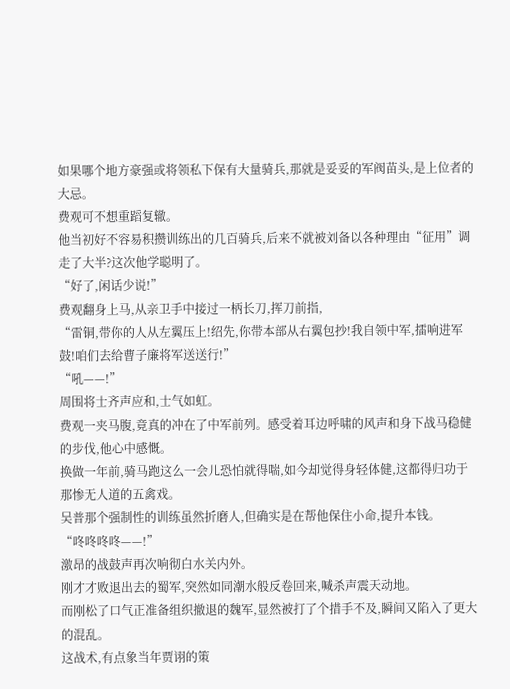如果哪个地方豪强或将领私下保有大量骑兵,那就是妥妥的军阀苗头,是上位者的大忌。
费观可不想重蹈复辙。
他当初好不容易积攒训练出的几百骑兵,后来不就被刘备以各种理由“征用”调走了大半?这次他学聪明了。
“好了,闲话少说!”
费观翻身上马,从亲卫手中接过一柄长刀,挥刀前指,
“雷铜,带你的人从左翼压上!绍先,你带本部从右翼包抄!我自领中军,擂响进军鼓!咱们去给曹子廉将军送送行!”
“吼——!”
周围将士齐声应和,士气如虹。
费观一夹马腹,竟真的冲在了中军前列。感受着耳边呼啸的风声和身下战马稳健的步伐,他心中感慨。
换做一年前,骑马跑这么一会儿恐怕就得喘,如今却觉得身轻体健,这都得归功于那惨无人道的五禽戏。
吴普那个强制性的训练虽然折磨人,但确实是在帮他保住小命,提升本钱。
“咚咚咚咚——!”
激昂的战鼓声再次响彻白水关内外。
刚才才败退出去的蜀军,突然如同潮水般反卷回来,喊杀声震天动地。
而刚松了口气正准备组织撤退的魏军,显然被打了个措手不及,瞬间又陷入了更大的混乱。
这战术,有点象当年贾诩的策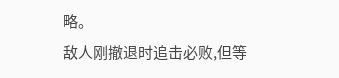略。
敌人刚撤退时追击必败,但等